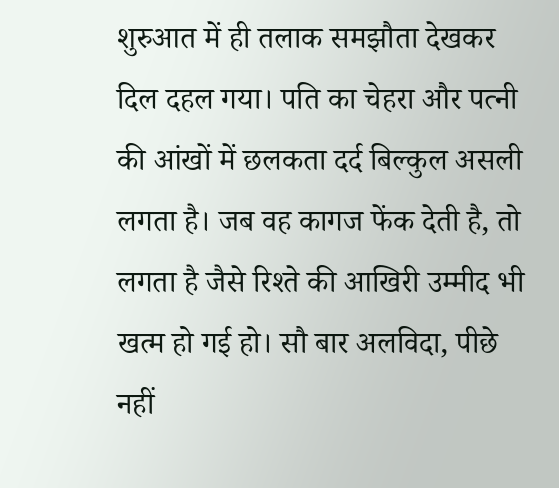शुरुआत में ही तलाक समझौता देखकर दिल दहल गया। पति का चेहरा और पत्नी की आंखों में छलकता दर्द बिल्कुल असली लगता है। जब वह कागज फेंक देती है, तो लगता है जैसे रिश्ते की आखिरी उम्मीद भी खत्म हो गई हो। सौ बार अलविदा, पीछे नहीं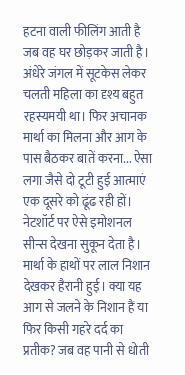हटना वाली फीलिंग आती है जब वह घर छोड़कर जाती है।
अंधेरे जंगल में सूटकेस लेकर चलती महिला का दृश्य बहुत रहस्यमयी था। फिर अचानक मार्था का मिलना और आग के पास बैठकर बातें करना... ऐसा लगा जैसे दो टूटी हुई आत्माएं एक दूसरे को ढूंढ रही हों। नेटशॉर्ट पर ऐसे इमोशनल सीन्स देखना सुकून देता है।
मार्था के हाथों पर लाल निशान देखकर हैरानी हुई। क्या यह आग से जलने के निशान हैं या फिर किसी गहरे दर्द का प्रतीक? जब वह पानी से धोती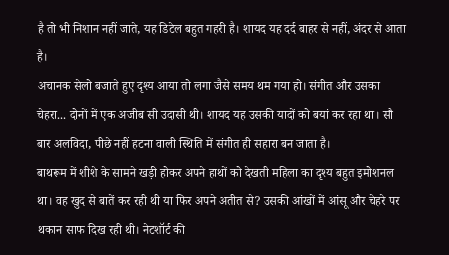है तो भी निशान नहीं जाते, यह डिटेल बहुत गहरी है। शायद यह दर्द बाहर से नहीं, अंदर से आता है।
अचानक सेलो बजाते हुए दृश्य आया तो लगा जैसे समय थम गया हो। संगीत और उसका चेहरा... दोनों में एक अजीब सी उदासी थी। शायद यह उसकी यादों को बयां कर रहा था। सौ बार अलविदा, पीछे नहीं हटना वाली स्थिति में संगीत ही सहारा बन जाता है।
बाथरूम में शीशे के सामने खड़ी होकर अपने हाथों को देखती महिला का दृश्य बहुत इमोशनल था। वह खुद से बातें कर रही थी या फिर अपने अतीत से? उसकी आंखों में आंसू और चेहरे पर थकान साफ दिख रही थी। नेटशॉर्ट की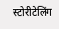स्टोरीटेलिंग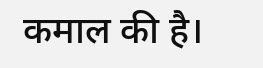कमाल की है।